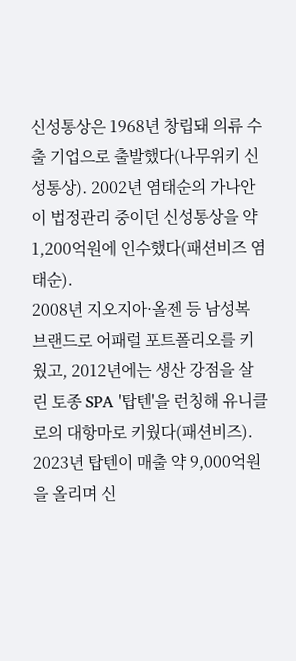신성통상은 1968년 창립돼 의류 수출 기업으로 출발했다(나무위키 신성통상). 2002년 염태순의 가나안이 법정관리 중이던 신성통상을 약 1,200억원에 인수했다(패션비즈 염태순).
2008년 지오지아·올젠 등 남성복 브랜드로 어패럴 포트폴리오를 키웠고, 2012년에는 생산 강점을 살린 토종 SPA '탑텐'을 런칭해 유니클로의 대항마로 키웠다(패션비즈). 2023년 탑텐이 매출 약 9,000억원을 올리며 신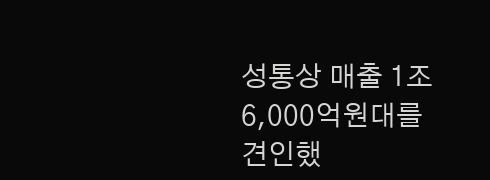성통상 매출 1조6,000억원대를 견인했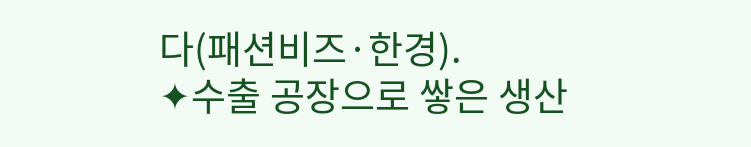다(패션비즈·한경).
✦수출 공장으로 쌓은 생산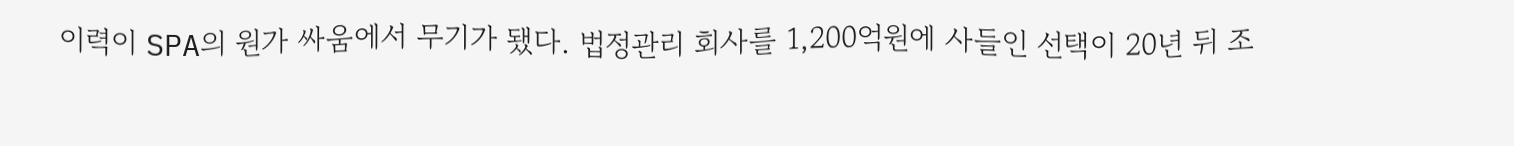이력이 SPA의 원가 싸움에서 무기가 됐다. 법정관리 회사를 1,200억원에 사들인 선택이 20년 뒤 조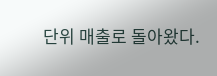단위 매출로 돌아왔다.